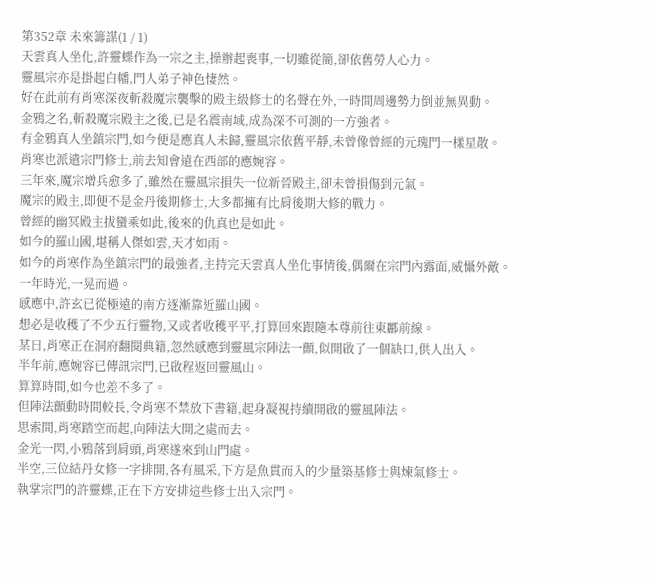第352章 未來籌謀(1 / 1)
天雲真人坐化,許靈蝶作為一宗之主,操辦起喪事,一切雖從簡,卻依舊勞人心力。
靈風宗亦是掛起白幡,門人弟子神色悽然。
好在此前有肖寒深夜斬殺魔宗襲擊的殿主級修士的名聲在外,一時間周邊勢力倒並無異動。
金鴉之名,斬殺魔宗殿主之後,已是名震南域,成為深不可測的一方強者。
有金鴉真人坐鎮宗門,如今便是應真人未歸,靈風宗依舊平靜,未曾像曾經的元瑰門一樣星散。
肖寒也派遣宗門修士,前去知會遠在西部的應婉容。
三年來,魔宗增兵愈多了,雖然在靈風宗損失一位新晉殿主,卻未曾損傷到元氣。
魔宗的殿主,即便不是金丹後期修士,大多都擁有比肩後期大修的戰力。
曾經的幽冥殿主拔蠻乘如此,後來的仇真也是如此。
如今的羅山國,堪稱人傑如雲,天才如雨。
如今的肖寒作為坐鎮宗門的最強者,主持完天雲真人坐化事情後,偶爾在宗門內露面,威懾外敵。
一年時光,一晃而過。
感應中,許玄已從極遠的南方逐漸靠近羅山國。
想必是收穫了不少五行靈物,又或者收穫平平,打算回來跟隨本尊前往東酈前線。
某日,肖寒正在洞府翻閱典籍,忽然感應到靈風宗陣法一顫,似開啟了一個缺口,供人出入。
半年前,應婉容已傳訊宗門,已啟程返回靈風山。
算算時間,如今也差不多了。
但陣法顫動時間較長,令肖寒不禁放下書籍,起身凝視持續開啟的靈風陣法。
思索間,肖寒踏空而起,向陣法大開之處而去。
金光一閃,小鴉落到肩頭,肖寒遂來到山門處。
半空,三位結丹女修一字排開,各有風采,下方是魚貫而入的少量築基修士與煉氣修士。
執掌宗門的許靈蝶,正在下方安排這些修士出入宗門。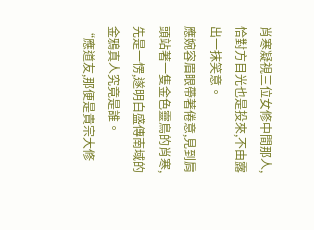肖寒凝視三位女修中間那人,恰對方目光也是投來,不由露出一抹笑意。
應婉容眉眼帶著倦意,見到肩頭站著一隻金色靈鳥的肖寒,先是一愣,遂明白盛傳南域的金鴉真人究竟是誰。
“應道友,那便是貴宗大修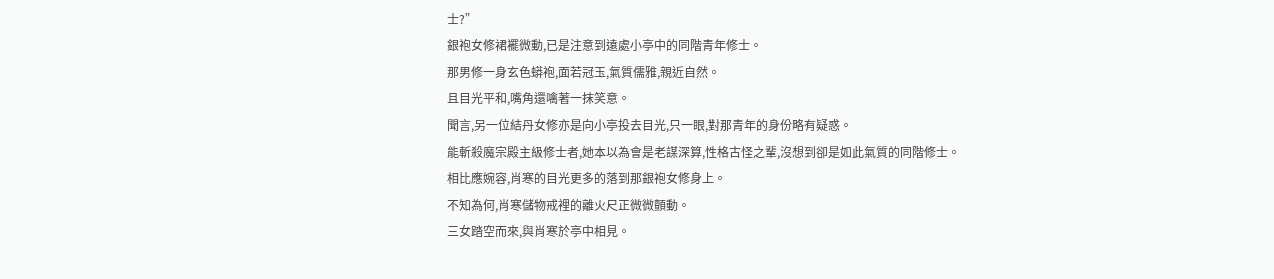士?”
銀袍女修裙襬微動,已是注意到遠處小亭中的同階青年修士。
那男修一身玄色蟒袍,面若冠玉,氣質儒雅,親近自然。
且目光平和,嘴角還噙著一抹笑意。
聞言,另一位結丹女修亦是向小亭投去目光,只一眼,對那青年的身份略有疑惑。
能斬殺魔宗殿主級修士者,她本以為會是老謀深算,性格古怪之輩,沒想到卻是如此氣質的同階修士。
相比應婉容,肖寒的目光更多的落到那銀袍女修身上。
不知為何,肖寒儲物戒裡的離火尺正微微顫動。
三女踏空而來,與肖寒於亭中相見。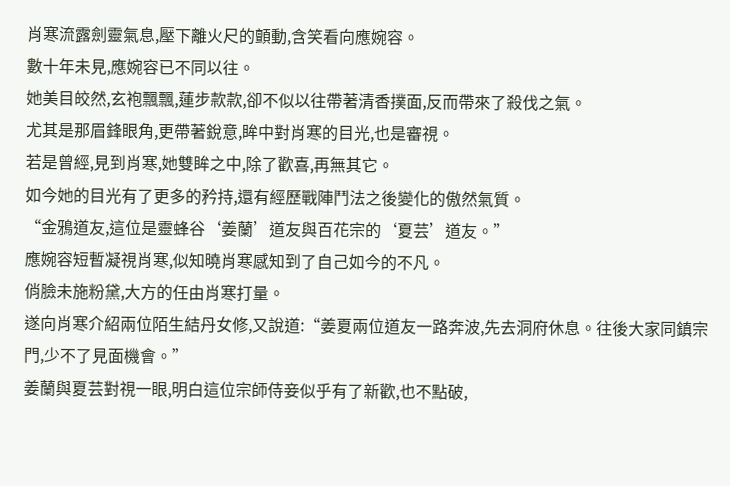肖寒流露劍靈氣息,壓下離火尺的顫動,含笑看向應婉容。
數十年未見,應婉容已不同以往。
她美目皎然,玄袍飄飄,蓮步款款,卻不似以往帶著清香撲面,反而帶來了殺伐之氣。
尤其是那眉鋒眼角,更帶著銳意,眸中對肖寒的目光,也是審視。
若是曾經,見到肖寒,她雙眸之中,除了歡喜,再無其它。
如今她的目光有了更多的矜持,還有經歷戰陣鬥法之後變化的傲然氣質。
“金鴉道友,這位是靈蜂谷‘姜蘭’道友與百花宗的‘夏芸’道友。”
應婉容短暫凝視肖寒,似知曉肖寒感知到了自己如今的不凡。
俏臉未施粉黛,大方的任由肖寒打量。
遂向肖寒介紹兩位陌生結丹女修,又說道:“姜夏兩位道友一路奔波,先去洞府休息。往後大家同鎮宗門,少不了見面機會。”
姜蘭與夏芸對視一眼,明白這位宗師侍妾似乎有了新歡,也不點破,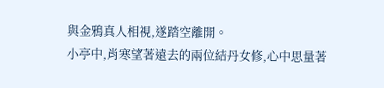與金鴉真人相視,遂踏空離開。
小亭中,肖寒望著遠去的兩位結丹女修,心中思量著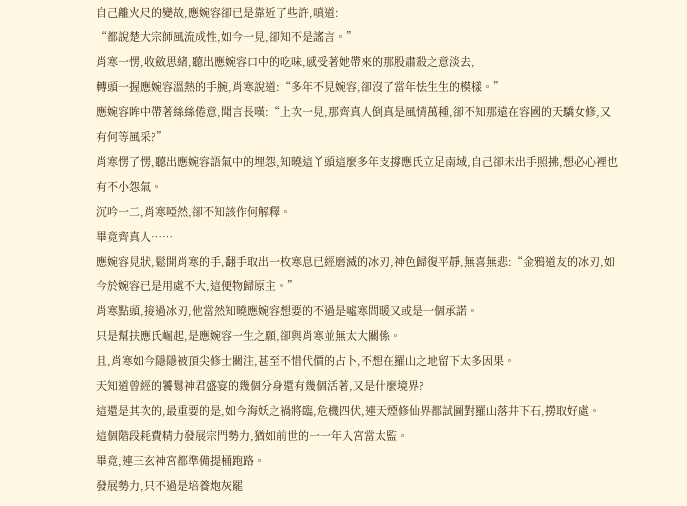自己離火尺的變故,應婉容卻已是靠近了些許,嗔道:
“都說楚大宗師風流成性,如今一見,卻知不是謠言。”
肖寒一愣,收斂思緒,聽出應婉容口中的吃味,感受著她帶來的那股肅殺之意淡去,
轉頭一握應婉容溫熱的手腕,肖寒說道:“多年不見婉容,卻沒了當年怯生生的模樣。”
應婉容眸中帶著絲絲倦意,聞言長嘆:“上次一見,那齊真人倒真是風情萬種,卻不知那遠在容國的天驕女修,又有何等風采?”
肖寒愣了愣,聽出應婉容語氣中的埋怨,知曉這丫頭這麼多年支撐應氏立足南域,自己卻未出手照拂,想必心裡也有不小怨氣。
沉吟一二,肖寒啞然,卻不知該作何解釋。
畢竟齊真人……
應婉容見狀,鬆開肖寒的手,翻手取出一枚寒息已經磨滅的冰刃,神色歸復平靜,無喜無悲:“金鴉道友的冰刃,如今於婉容已是用處不大,這便物歸原主。”
肖寒點頭,接過冰刃,他當然知曉應婉容想要的不過是噓寒問暖又或是一個承諾。
只是幫扶應氏崛起,是應婉容一生之願,卻與肖寒並無太大關係。
且,肖寒如今隱隱被頂尖修士關注,甚至不惜代價的占卜,不想在羅山之地留下太多因果。
天知道曾經的饕鬄神君盛宴的幾個分身還有幾個活著,又是什麼境界?
這還是其次的,最重要的是,如今海妖之禍將臨,危機四伏,連天煙修仙界都試圖對羅山落井下石,撈取好處。
這個階段耗費精力發展宗門勢力,猶如前世的一一年入宮當太監。
畢竟,連三玄神宮都準備提桶跑路。
發展勢力,只不過是培養炮灰罷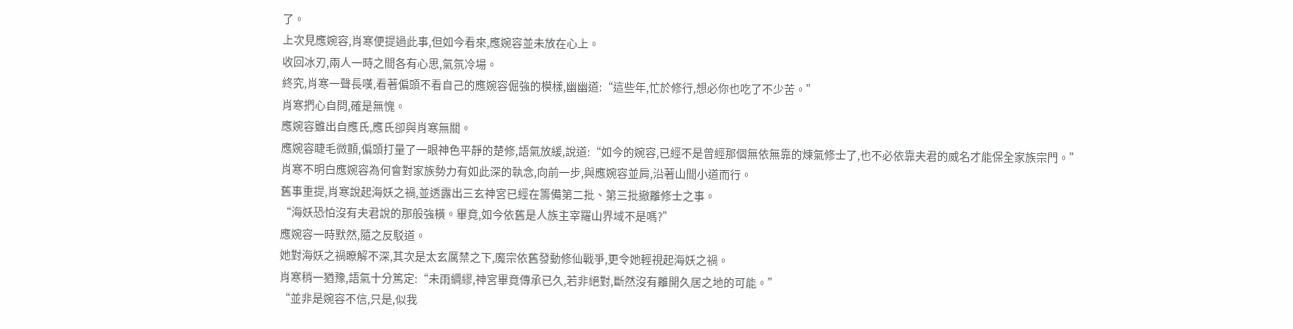了。
上次見應婉容,肖寒便提過此事,但如今看來,應婉容並未放在心上。
收回冰刃,兩人一時之間各有心思,氣氛冷場。
終究,肖寒一聲長嘆,看著偏頭不看自己的應婉容倔強的模樣,幽幽道:“這些年,忙於修行,想必你也吃了不少苦。”
肖寒捫心自問,確是無愧。
應婉容雖出自應氏,應氏卻與肖寒無關。
應婉容睫毛微顫,偏頭打量了一眼神色平靜的楚修,語氣放緩,說道:“如今的婉容,已經不是曾經那個無依無靠的煉氣修士了,也不必依靠夫君的威名才能保全家族宗門。”
肖寒不明白應婉容為何會對家族勢力有如此深的執念,向前一步,與應婉容並肩,沿著山間小道而行。
舊事重提,肖寒說起海妖之禍,並透露出三玄神宮已經在籌備第二批、第三批撤離修士之事。
“海妖恐怕沒有夫君說的那般強橫。畢竟,如今依舊是人族主宰羅山界域不是嗎?”
應婉容一時默然,隨之反駁道。
她對海妖之禍瞭解不深,其次是太玄厲禁之下,魔宗依舊發動修仙戰爭,更令她輕視起海妖之禍。
肖寒稍一猶豫,語氣十分篤定:“未雨綢繆,神宮畢竟傳承已久,若非絕對,斷然沒有離開久居之地的可能。”
“並非是婉容不信,只是,似我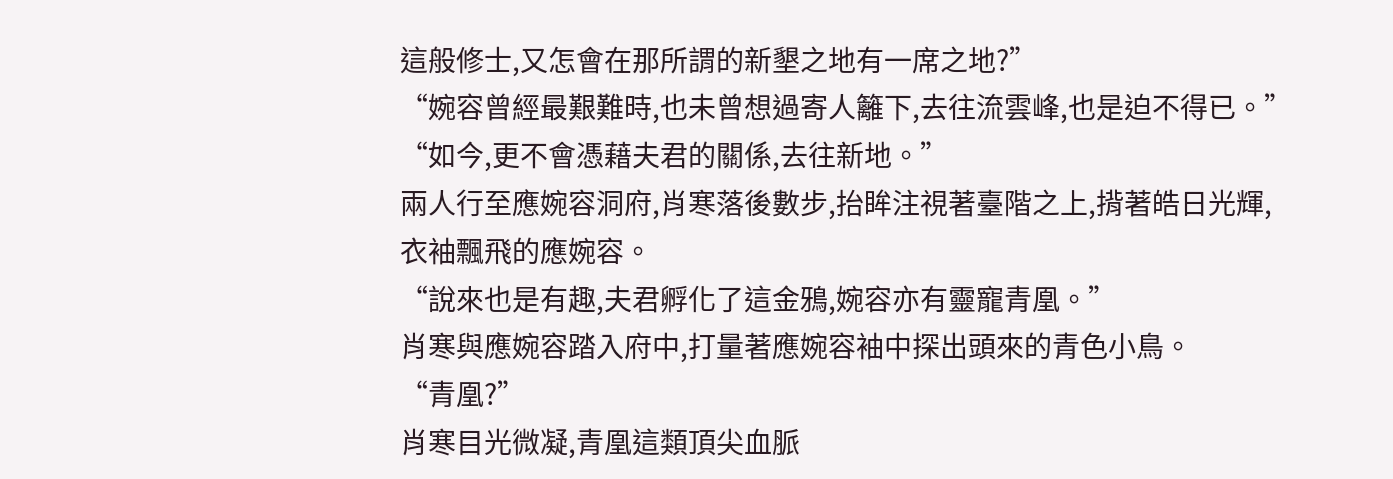這般修士,又怎會在那所謂的新墾之地有一席之地?”
“婉容曾經最艱難時,也未曾想過寄人籬下,去往流雲峰,也是迫不得已。”
“如今,更不會憑藉夫君的關係,去往新地。”
兩人行至應婉容洞府,肖寒落後數步,抬眸注視著臺階之上,揹著皓日光輝,衣袖飄飛的應婉容。
“說來也是有趣,夫君孵化了這金鴉,婉容亦有靈寵青凰。”
肖寒與應婉容踏入府中,打量著應婉容袖中探出頭來的青色小鳥。
“青凰?”
肖寒目光微凝,青凰這類頂尖血脈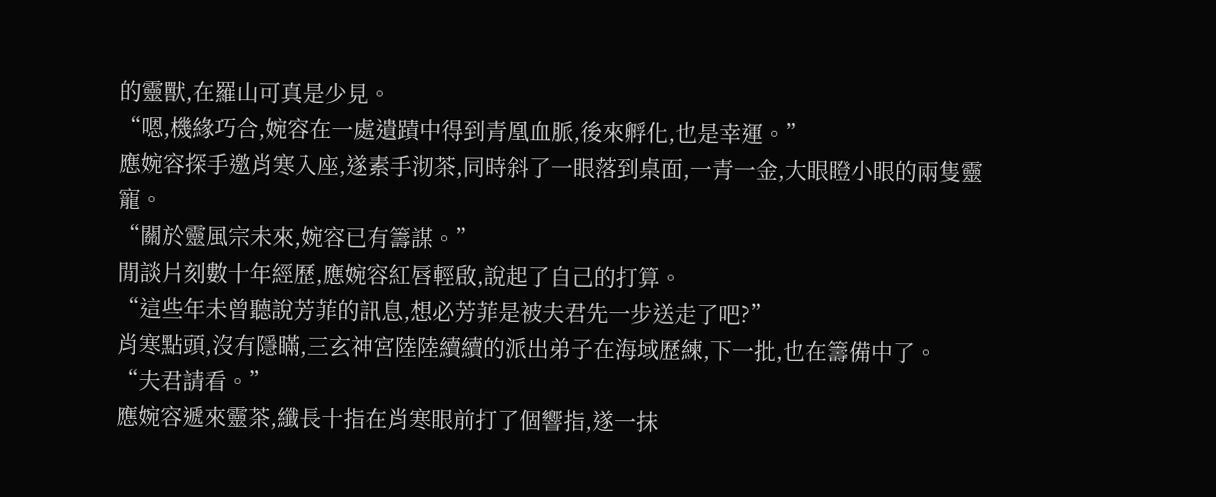的靈獸,在羅山可真是少見。
“嗯,機緣巧合,婉容在一處遺蹟中得到青凰血脈,後來孵化,也是幸運。”
應婉容探手邀肖寒入座,遂素手沏茶,同時斜了一眼落到桌面,一青一金,大眼瞪小眼的兩隻靈寵。
“關於靈風宗未來,婉容已有籌謀。”
閒談片刻數十年經歷,應婉容紅唇輕啟,說起了自己的打算。
“這些年未曾聽說芳菲的訊息,想必芳菲是被夫君先一步送走了吧?”
肖寒點頭,沒有隱瞞,三玄神宮陸陸續續的派出弟子在海域歷練,下一批,也在籌備中了。
“夫君請看。”
應婉容遞來靈茶,纖長十指在肖寒眼前打了個響指,遂一抹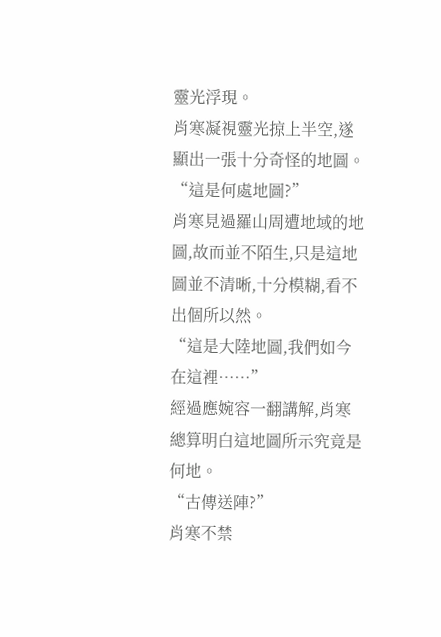靈光浮現。
肖寒凝視靈光掠上半空,遂顯出一張十分奇怪的地圖。
“這是何處地圖?”
肖寒見過羅山周遭地域的地圖,故而並不陌生,只是這地圖並不清晰,十分模糊,看不出個所以然。
“這是大陸地圖,我們如今在這裡……”
經過應婉容一翻講解,肖寒總算明白這地圖所示究竟是何地。
“古傳送陣?”
肖寒不禁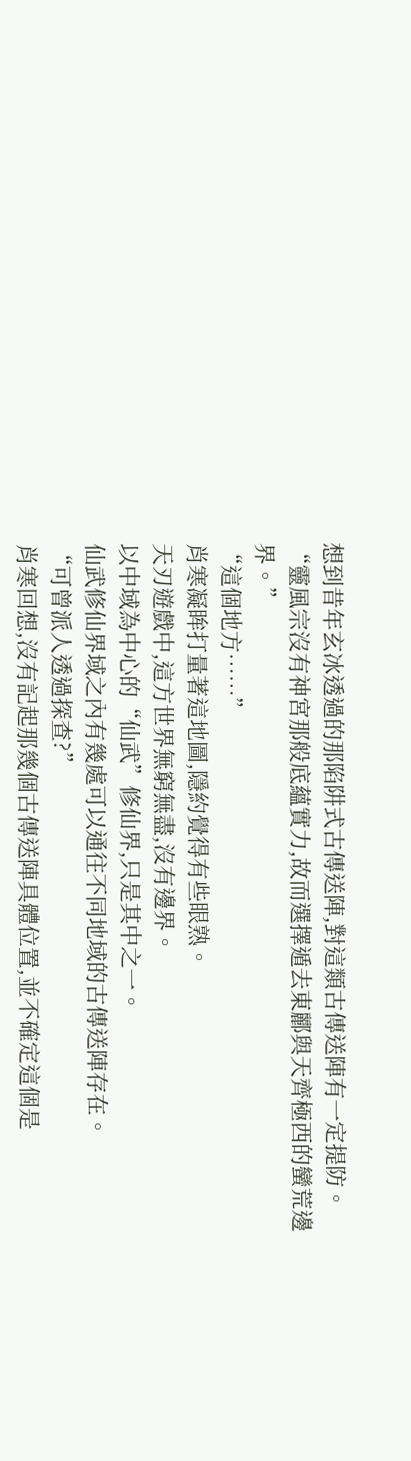想到昔年玄冰透過的那陷阱式古傳送陣,對這類古傳送陣有一定提防。
“靈風宗沒有神宮那般底蘊實力,故而選擇遁去東酈與天齊極西的蠻荒邊界。”
“這個地方……”
肖寒凝眸打量著這地圖,隱約覺得有些眼熟。
天刃遊戲中,這方世界無窮無盡,沒有邊界。
以中域為中心的“仙武”修仙界,只是其中之一。
仙武修仙界域之內有幾處可以通往不同地域的古傳送陣存在。
“可曾派人透過探查?”
肖寒回想,沒有記起那幾個古傳送陣具體位置,並不確定這個是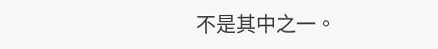不是其中之一。